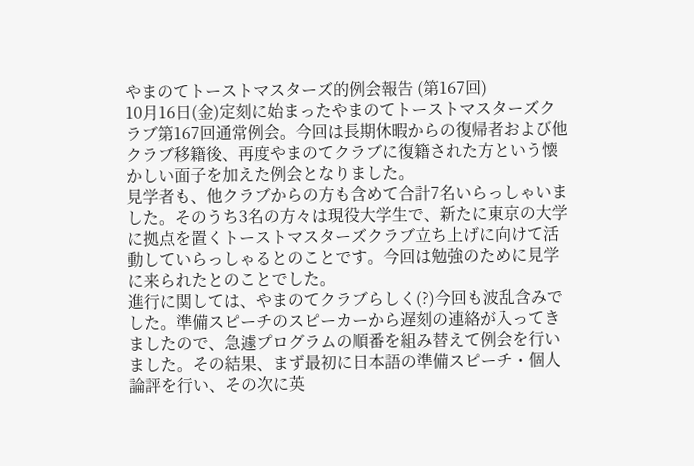やまのてトーストマスターズ的例会報告 (第167回)
10月16日(金)定刻に始まったやまのてトーストマスターズクラブ第167回通常例会。今回は長期休暇からの復帰者および他クラブ移籍後、再度やまのてクラブに復籍された方という懐かしい面子を加えた例会となりました。
見学者も、他クラブからの方も含めて合計7名いらっしゃいました。そのうち3名の方々は現役大学生で、新たに東京の大学に拠点を置くトーストマスターズクラブ立ち上げに向けて活動していらっしゃるとのことです。今回は勉強のために見学に来られたとのことでした。
進行に関しては、やまのてクラブらしく(?)今回も波乱含みでした。準備スピーチのスピーカーから遅刻の連絡が入ってきましたので、急遽プログラムの順番を組み替えて例会を行いました。その結果、まず最初に日本語の準備スピーチ・個人論評を行い、その次に英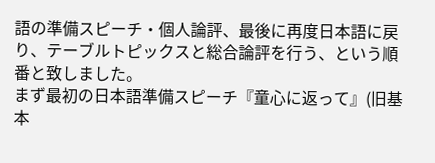語の準備スピーチ・個人論評、最後に再度日本語に戻り、テーブルトピックスと総合論評を行う、という順番と致しました。
まず最初の日本語準備スピーチ『童心に返って』(旧基本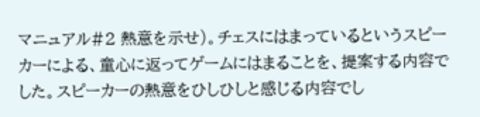マニュアル#2 熱意を示せ)。チェスにはまっているというスピーカーによる、童心に返ってゲームにはまることを、提案する内容でした。スピーカーの熱意をひしひしと感じる内容でし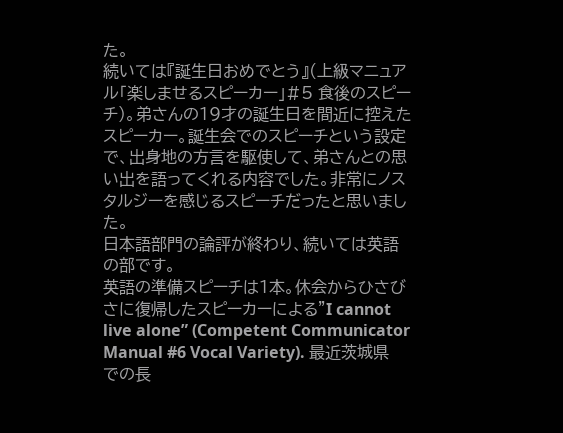た。
続いては『誕生日おめでとう』(上級マニュアル「楽しませるスピーカー」#5 食後のスピーチ)。弟さんの19才の誕生日を間近に控えたスピーカー。誕生会でのスピーチという設定で、出身地の方言を駆使して、弟さんとの思い出を語ってくれる内容でした。非常にノスタルジーを感じるスピーチだったと思いました。
日本語部門の論評が終わり、続いては英語の部です。
英語の準備スピーチは1本。休会からひさびさに復帰したスピーカーによる”I cannot live alone” (Competent Communicator Manual #6 Vocal Variety). 最近茨城県での長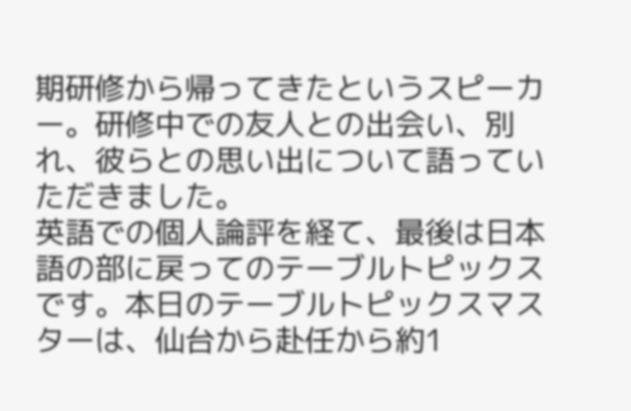期研修から帰ってきたというスピーカー。研修中での友人との出会い、別れ、彼らとの思い出について語っていただきました。
英語での個人論評を経て、最後は日本語の部に戻ってのテーブルトピックスです。本日のテーブルトピックスマスターは、仙台から赴任から約1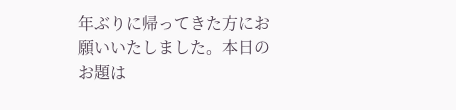年ぶりに帰ってきた方にお願いいたしました。本日のお題は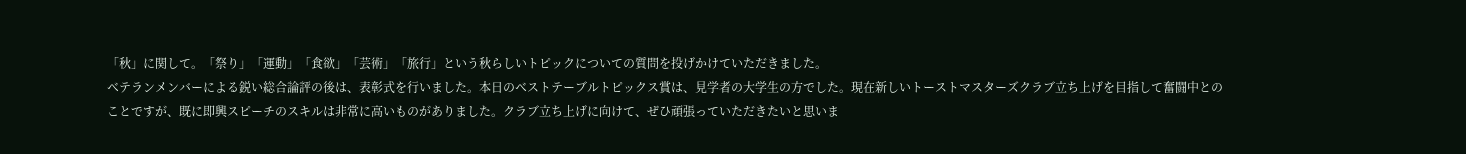「秋」に関して。「祭り」「運動」「食欲」「芸術」「旅行」という秋らしいトピックについての質問を投げかけていただきました。
ベテランメンバーによる鋭い総合論評の後は、表彰式を行いました。本日のベストテーブルトピックス賞は、見学者の大学生の方でした。現在新しいトーストマスターズクラブ立ち上げを目指して奮闘中とのことですが、既に即興スピーチのスキルは非常に高いものがありました。クラブ立ち上げに向けて、ぜひ頑張っていただきたいと思いま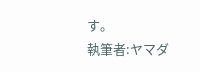す。
執筆者:ヤマダ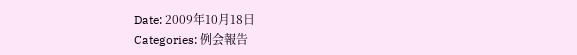Date: 2009年10月18日
Categories: 例会報告